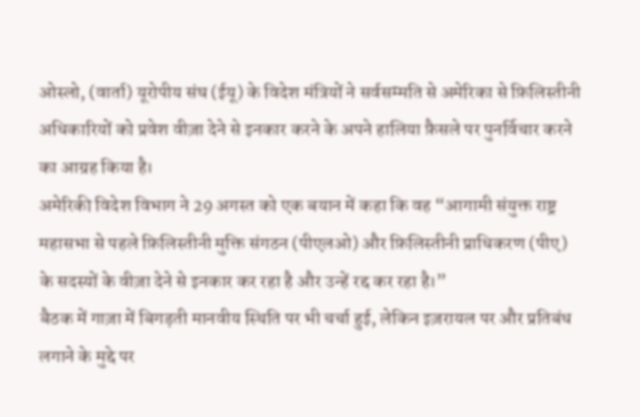ओस्लो, (वार्ता) यूरोपीय संघ (ईयू) के विदेश मंत्रियों ने सर्वसम्मति से अमेरिका से फ़िलिस्तीनी अधिकारियों को प्रवेश वीज़ा देने से इनकार करने के अपने हालिया फ़ैसले पर पुनर्विचार करने का आग्रह किया है।
अमेरिकी विदेश विभाग ने 29 अगस्त को एक बयान में कहा कि वह “आगामी संयुक्त राष्ट्र महासभा से पहले फ़िलिस्तीनी मुक्ति संगठन (पीएलओ) और फ़िलिस्तीनी प्राधिकरण (पीए) के सदस्यों के वीज़ा देने से इनकार कर रहा है और उन्हें रद्द कर रहा है।”
बैठक में गाज़ा में बिगड़ती मानवीय स्थिति पर भी चर्चा हुई, लेकिन इज़रायल पर और प्रतिबंध लगाने के मुद्दे पर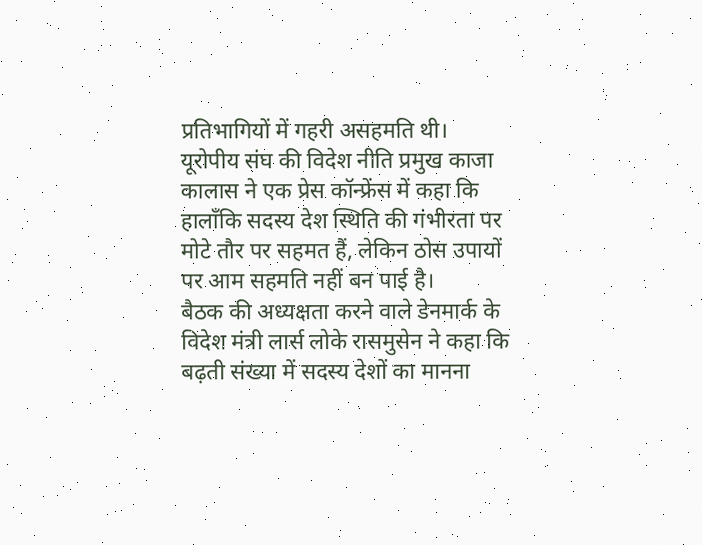प्रतिभागियों में गहरी असहमति थी।
यूरोपीय संघ की विदेश नीति प्रमुख काजा कालास ने एक प्रेस कॉन्फ्रेंस में कहा कि हालाँकि सदस्य देश स्थिति की गंभीरता पर मोटे तौर पर सहमत हैं, लेकिन ठोस उपायों पर आम सहमति नहीं बन पाई है।
बैठक की अध्यक्षता करने वाले डेनमार्क के विदेश मंत्री लार्स लोके रासमुसेन ने कहा कि बढ़ती संख्या में सदस्य देशों का मानना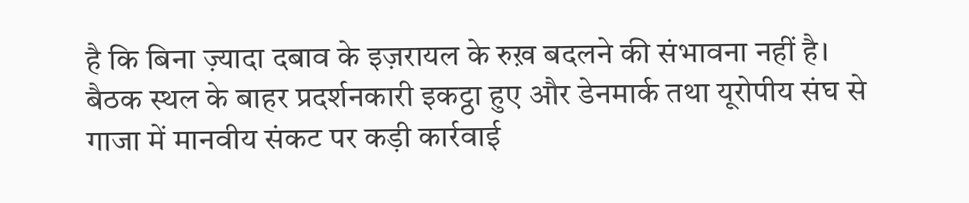है कि बिना ज़्यादा दबाव के इज़रायल के रुख़ बदलने की संभावना नहीं है।
बैठक स्थल के बाहर प्रदर्शनकारी इकट्ठा हुए और डेनमार्क तथा यूरोपीय संघ से गाजा में मानवीय संकट पर कड़ी कार्रवाई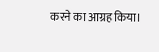करने का आग्रह किया।